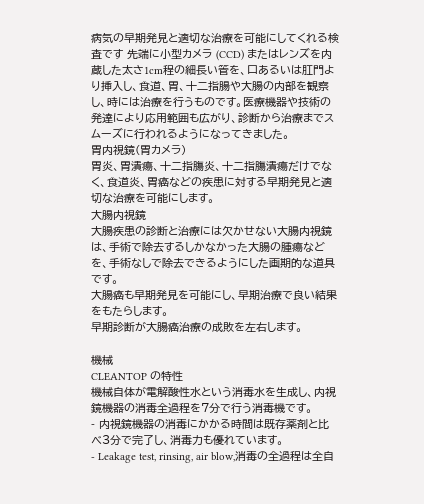病気の早期発見と適切な治療を可能にしてくれる検査です 先端に小型カメラ (CCD) またはレンズを内蔵した太さ1cm程の細長い管を、口あるいは肛門より挿入し、食道、胃、十二指腸や大腸の内部を観察し、時には治療を行うものです。医療機器や技術の発達により応用範囲も広がり、診断から治療までスムーズに行われるようになってきました。
胃内視鏡(胃カメラ)
胃炎、胃潰瘍、十二指膓炎、十二指膓潰瘍だけでなく、食道炎、胃癌などの疾患に対する早期発見と適切な治療を可能にします。
大腸内視鏡
大腸疾患の診断と治療には欠かせない大腸内視鏡は、手術で除去するしかなかった大腸の腫瘍などを、手術なしで除去できるようにした画期的な道具です。
大腸癌も早期発見を可能にし、早期治療で良い結果をもたらします。
早期診断が大腸癌治療の成敗を左右します。

機械
CLEANTOP の特性
機械自体が電解酸性水という消毒水を生成し、内視鏡機器の消毒全過程を7分で行う消毒機です。
- 内視鏡機器の消毒にかかる時間は既存薬剤と比べ3分で完了し、消毒力も優れています。
- Leakage test, rinsing, air blow,消毒の全過程は全自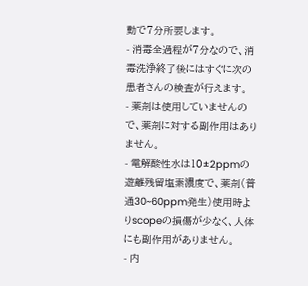動で7分所要します。
- 消毒全過程が7分なので、消毒洗浄終了後にはすぐに次の患者さんの検査が行えます。
- 薬剤は使用していませんので、薬剤に対する副作用はありません。
- 電解酸性水は10±2ppmの遊離残留塩素濃度で、薬剤(普通30~60ppm発生)使用時よりscopeの損傷が少なく、人体にも副作用がありません。
- 内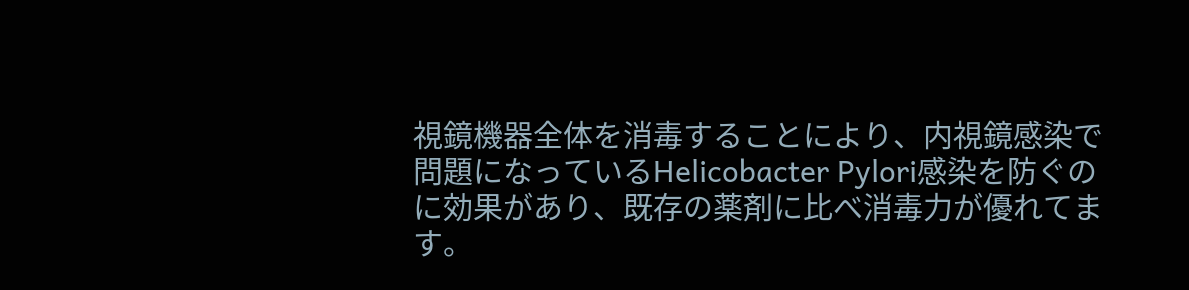視鏡機器全体を消毒することにより、内視鏡感染で問題になっているHelicobacter Pylori感染を防ぐのに効果があり、既存の薬剤に比べ消毒力が優れてます。